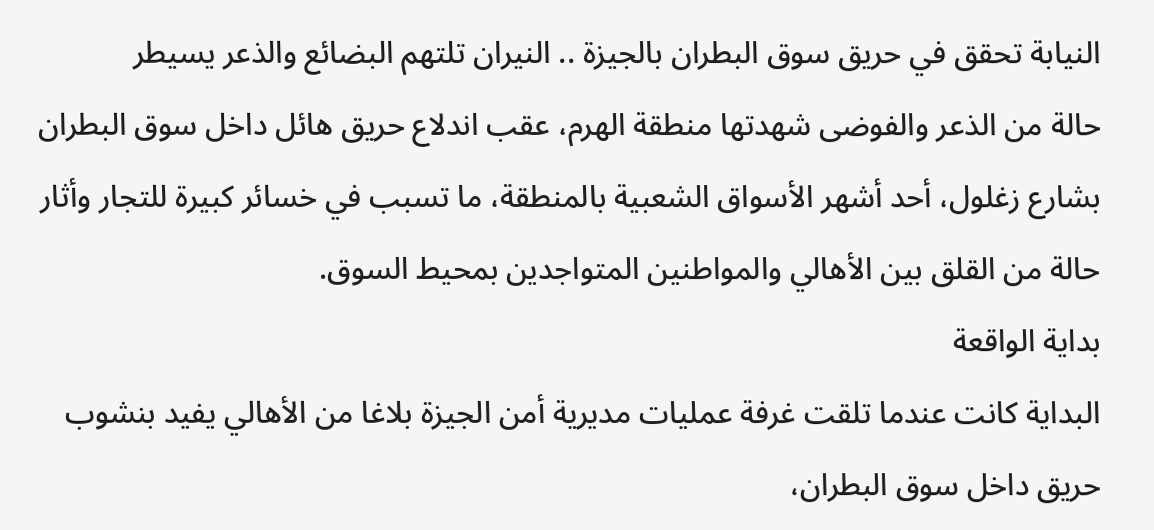النيابة تحقق في حريق سوق البطران بالجيزة .. النيران تلتهم البضائع والذعر يسيطر
حالة من الذعر والفوضى شهدتها منطقة الهرم، عقب اندلاع حريق هائل داخل سوق البطران بشارع زغلول، أحد أشهر الأسواق الشعبية بالمنطقة، ما تسبب في خسائر كبيرة للتجار وأثار حالة من القلق بين الأهالي والمواطنين المتواجدين بمحيط السوق.
بداية الواقعة
البداية كانت عندما تلقت غرفة عمليات مديرية أمن الجيزة بلاغا من الأهالي يفيد بنشوب حريق داخل سوق البطران،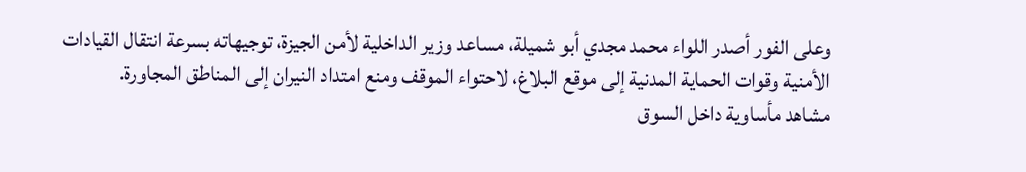وعلى الفور أصدر اللواء محمد مجدي أبو شميلة، مساعد وزير الداخلية لأمن الجيزة، توجيهاته بسرعة انتقال القيادات الأمنية وقوات الحماية المدنية إلى موقع البلاغ، لاحتواء الموقف ومنع امتداد النيران إلى المناطق المجاورة.
مشاهد مأساوية داخل السوق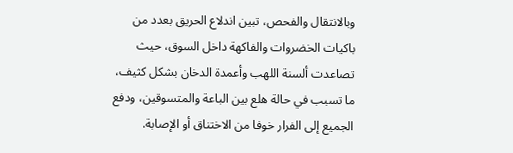وبالانتقال والفحص، تبين اندلاع الحريق بعدد من باكيات الخضروات والفاكهة داخل السوق، حيث تصاعدت ألسنة اللهب وأعمدة الدخان بشكل كثيف، ما تسبب في حالة هلع بين الباعة والمتسوقين، ودفع الجميع إلى الفرار خوفا من الاختناق أو الإصابة.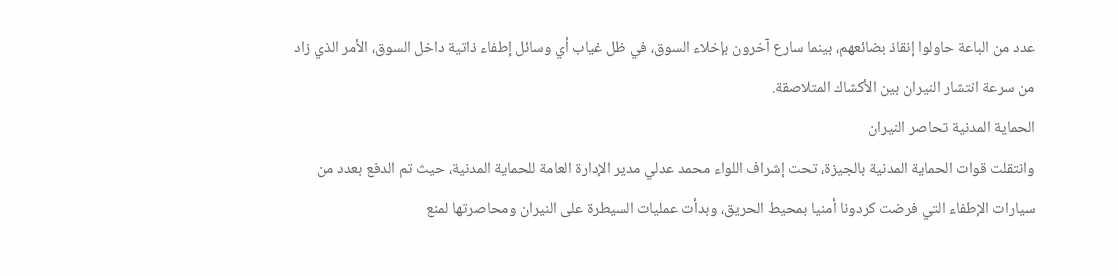عدد من الباعة حاولوا إنقاذ بضائعهم، بينما سارع آخرون بإخلاء السوق، في ظل غياب أي وسائل إطفاء ذاتية داخل السوق، الأمر الذي زاد من سرعة انتشار النيران بين الأكشاك المتلاصقة.
الحماية المدنية تحاصر النيران
وانتقلت قوات الحماية المدنية بالجيزة، تحت إشراف اللواء محمد عدلي مدير الإدارة العامة للحماية المدنية، حيث تم الدفع بعدد من سيارات الإطفاء التي فرضت كردونا أمنيا بمحيط الحريق، وبدأت عمليات السيطرة على النيران ومحاصرتها لمنع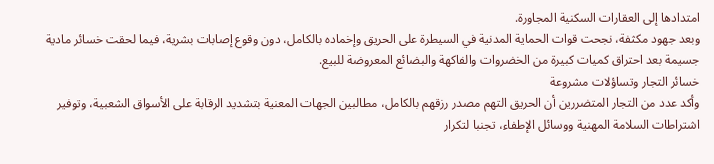امتدادها إلى العقارات السكنية المجاورة.
وبعد جهود مكثفة، نجحت قوات الحماية المدنية في السيطرة على الحريق وإخماده بالكامل، دون وقوع إصابات بشرية، فيما لحقت خسائر مادية جسيمة بعد احتراق كميات كبيرة من الخضروات والفاكهة والبضائع المعروضة للبيع.
خسائر التجار وتساؤلات مشروعة
وأكد عدد من التجار المتضررين أن الحريق التهم مصدر رزقهم بالكامل، مطالبين الجهات المعنية بتشديد الرقابة على الأسواق الشعبية، وتوفير اشتراطات السلامة المهنية ووسائل الإطفاء، تجنبا لتكرار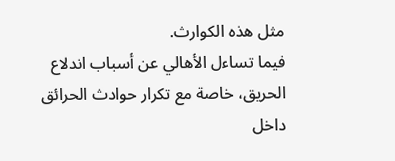مثل هذه الكوارث.
فيما تساءل الأهالي عن أسباب اندلاع الحريق، خاصة مع تكرار حوادث الحرائق داخل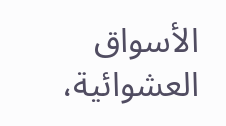الأسواق العشوائية،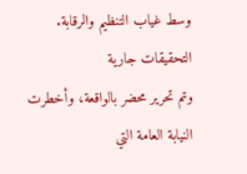وسط غياب التنظيم والرقابة.
التحقيقات جارية
وتم تحرير محضر بالواقعة، وأخطرت النيابة العامة التي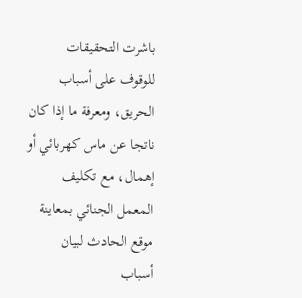باشرت التحقيقات للوقوف على أسباب الحريق، ومعرفة ما إذا كان ناتجا عن ماس كهربائي أو إهمال، مع تكليف المعمل الجنائي بمعاينة موقع الحادث لبيان أسباب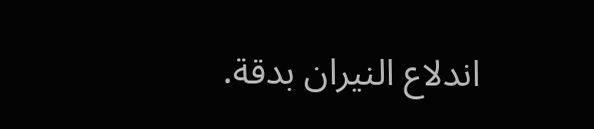اندلاع النيران بدقة.